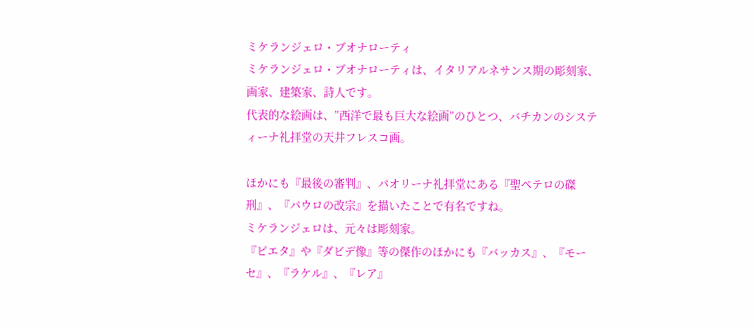ミケランジェロ・ブオナローティ
ミケランジェロ・ブオナローティは、イタリアルネサンス期の彫刻家、画家、建築家、詩人です。
代表的な絵画は、”西洋で最も巨大な絵画”のひとつ、バチカンのシスティーナ礼拝堂の天井フレスコ画。

ほかにも『最後の審判』、パオリーナ礼拝堂にある『聖ペテロの磔刑』、『パウロの改宗』を描いたことで有名ですね。
ミケランジェロは、元々は彫刻家。
『ピエタ』や『ダビデ像』等の傑作のほかにも『バッカス』、『モーセ』、『ラケル』、『レア』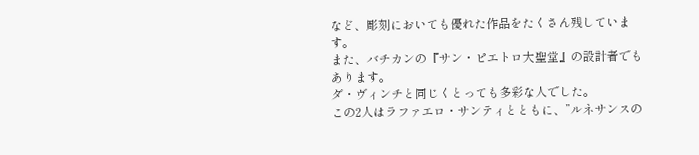など、彫刻においても優れた作品をたくさん残しています。
また、バチカンの『サン・ピエトロ大聖堂』の設計者でもあります。
ダ・ヴィンチと同じくとっても多彩な人でした。
この2人はラファエロ・サンティとともに、”ルネサンスの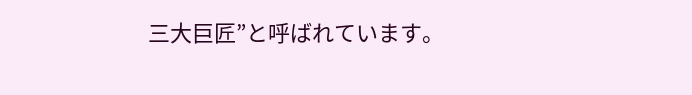三大巨匠”と呼ばれています。